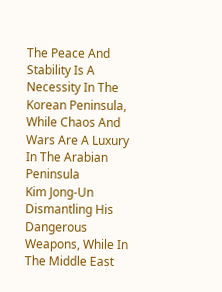The Peace And Stability Is A Necessity In The Korean Peninsula, While Chaos And Wars Are A Luxury In The Arabian Peninsula
Kim Jong-Un Dismantling His Dangerous Weapons, While In The Middle East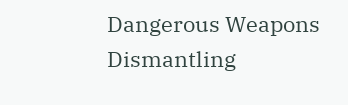Dangerous Weapons Dismantling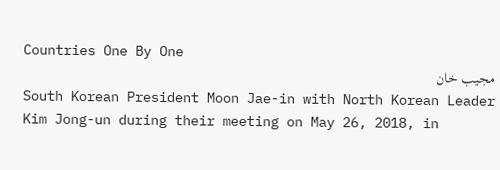Countries One By One
مجیب خان
South Korean President Moon Jae-in with North Korean Leader Kim Jong-un during their meeting on May 26, 2018, in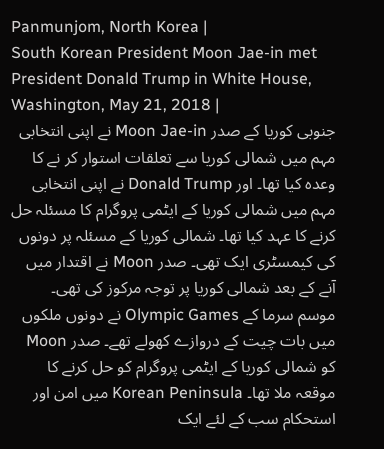Panmunjom, North Korea |
South Korean President Moon Jae-in met President Donald Trump in White House, Washington, May 21, 2018 |
جنوبی کوریا کے صدر Moon Jae-in نے اپنی انتخابی مہم میں شمالی کوریا سے تعلقات استوار کر نے کا وعدہ کیا تھا۔ اور Donald Trump نے اپنی انتخابی مہم میں شمالی کوریا کے ایٹمی پروگرام کا مسئلہ حل کرنے کا عہد کیا تھا۔ شمالی کوریا کے مسئلہ پر دونوں کی کیمسٹری ایک تھی۔ صدر Moon نے اقتدار میں آنے کے بعد شمالی کوریا پر توجہ مرکوز کی تھی۔ موسم سرما کے Olympic Games نے دونوں ملکوں میں بات چیت کے دروازے کھولے تھے۔ صدر Moon کو شمالی کوریا کے ایٹمی پروگرام کو حل کرنے کا موقعہ ملا تھا۔ Korean Peninsula میں امن اور استحکام سب کے لئے ایک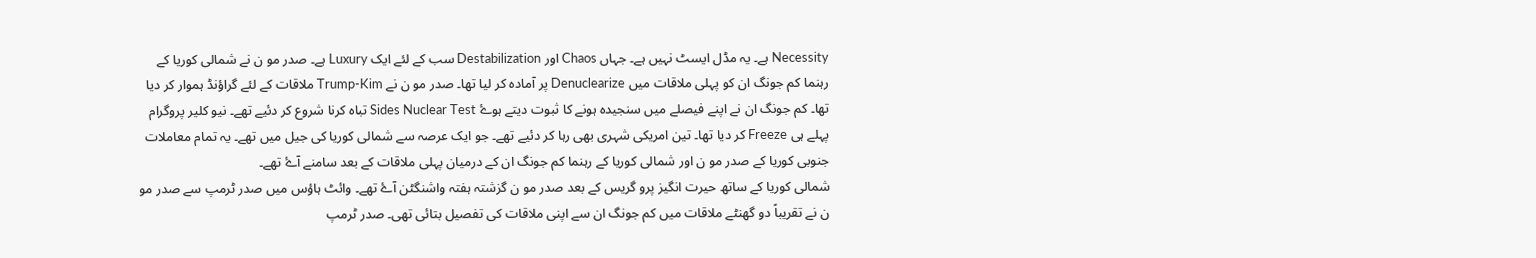Necessity ہے۔ یہ مڈل ایسٹ نہیں ہے۔ جہاں Chaos اور Destabilization سب کے لئے ایک Luxury ہے۔ صدر مو ن نے شمالی کوریا کے رہنما کم جونگ ان کو پہلی ملاقات میں Denuclearize پر آمادہ کر لیا تھا۔ صدر مو ن نے Trump-Kim ملاقات کے لئے گراؤنڈ ہموار کر دیا تھا۔ کم جونگ ان نے اپنے فیصلے میں سنجیدہ ہونے کا ثبوت دیتے ہوۓ Sides Nuclear Test تباہ کرنا شروع کر دئیے تھے۔ نیو کلیر پروگرام پہلے ہی Freeze کر دیا تھا۔ تین امریکی شہری بھی رہا کر دئیے تھے۔ جو ایک عرصہ سے شمالی کوریا کی جیل میں تھے۔ یہ تمام معاملات جنوبی کوریا کے صدر مو ن اور شمالی کوریا کے رہنما کم جونگ ان کے درمیان پہلی ملاقات کے بعد سامنے آۓ تھے۔
شمالی کوریا کے ساتھ حیرت انگیز پرو گریس کے بعد صدر مو ن گزشتہ ہفتہ واشنگٹن آۓ تھے۔ وائٹ ہاؤس میں صدر ٹرمپ سے صدر مو ن نے تقریباً دو گھنٹے ملاقات میں کم جونگ ان سے اپنی ملاقات کی تفصیل بتائی تھی۔ صدر ٹرمپ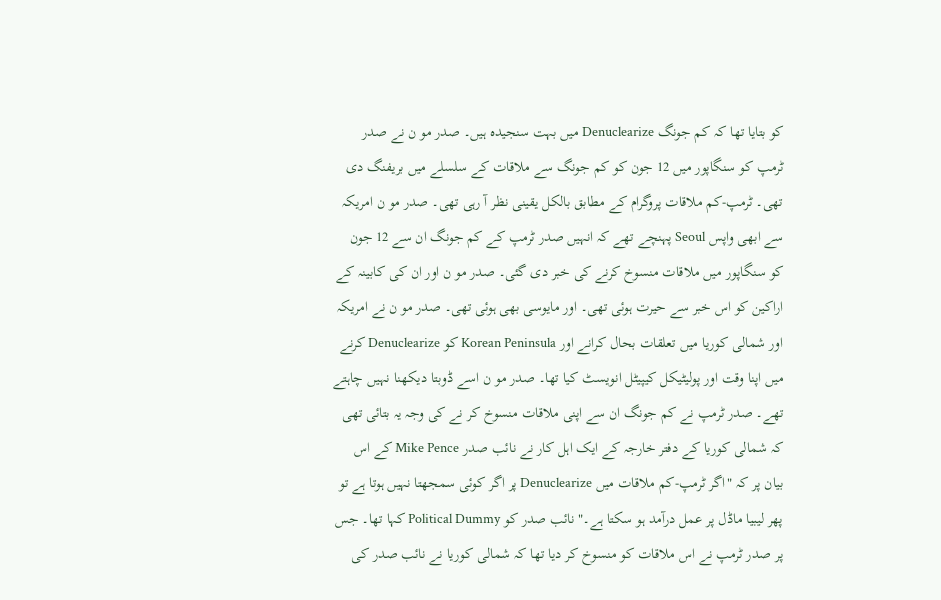کو بتایا تھا کہ کم جونگ Denuclearize میں بہت سنجیدہ ہیں۔ صدر مو ن نے صدر ٹرمپ کو سنگاپور میں 12 جون کو کم جونگ سے ملاقات کے سلسلے میں بریفنگ دی تھی۔ ٹرمپ-کم ملاقات پروگرام کے مطابق بالکل یقینی نظر آ رہی تھی۔ صدر مو ن امریکہ سے ابھی واپس Seoul پہنچے تھے کہ انہیں صدر ٹرمپ کے کم جونگ ان سے 12 جون کو سنگاپور میں ملاقات منسوخ کرنے کی خبر دی گئی۔ صدر مو ن اور ان کی کابینہ کے اراکین کو اس خبر سے حیرت ہوئی تھی۔ اور مایوسی بھی ہوئی تھی۔ صدر مو ن نے امریکہ اور شمالی کوریا میں تعلقات بحال کرانے اور Korean Peninsula کو Denuclearize کرنے میں اپنا وقت اور پولیٹیکل کیپیٹل انویسٹ کیا تھا۔ صدر مو ن اسے ڈوبتا دیکھنا نہیں چاہتے تھے۔ صدر ٹرمپ نے کم جونگ ان سے اپنی ملاقات منسوخ کر نے کی وجہ یہ بتائی تھی کہ شمالی کوریا کے دفتر خارجہ کے ایک اہل کار نے نائب صدر Mike Pence کے اس بیان پر کہ "اگر ٹرمپ-کم ملاقات میں Denuclearize پر اگر کوئی سمجھتا نہیں ہوتا ہے تو پھر لیبیا ماڈل پر عمل درآمد ہو سکتا ہے۔" نائب صدر کو Political Dummy کہا تھا۔ جس پر صدر ٹرمپ نے اس ملاقات کو منسوخ کر دیا تھا کہ شمالی کوریا نے نائب صدر کی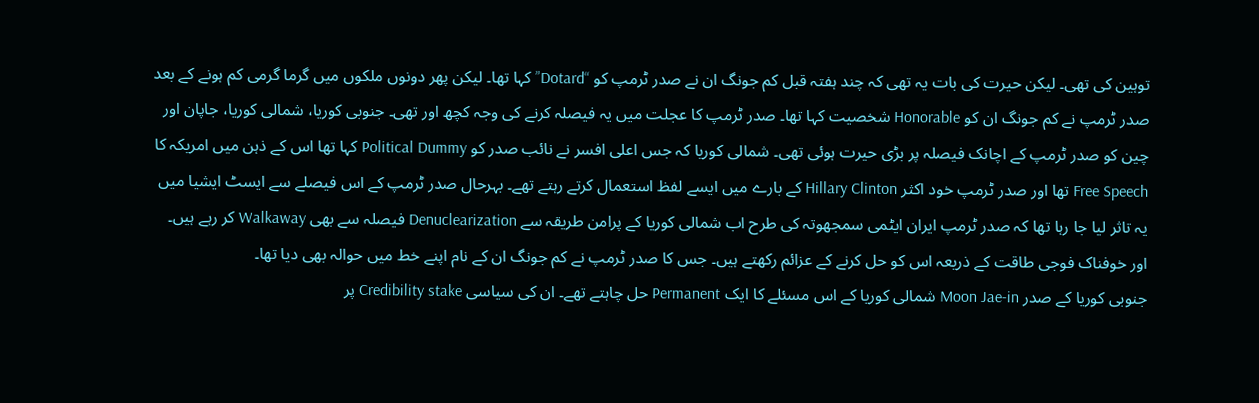توہین کی تھی۔ لیکن حیرت کی بات یہ تھی کہ چند ہفتہ قبل کم جونگ ان نے صدر ٹرمپ کو “Dotard” کہا تھا۔ لیکن پھر دونوں ملکوں میں گرما گرمی کم ہونے کے بعد صدر ٹرمپ نے کم جونگ ان کو Honorable شخصیت کہا تھا۔ صدر ٹرمپ کا عجلت میں یہ فیصلہ کرنے کی وجہ کچھ اور تھی۔ جنوبی کوریا، شمالی کوریا، جاپان اور چین کو صدر ٹرمپ کے اچانک فیصلہ پر بڑی حیرت ہوئی تھی۔ شمالی کوریا کہ جس اعلی افسر نے نائب صدر کو Political Dummy کہا تھا اس کے ذہن میں امریکہ کا Free Speech تھا اور صدر ٹرمپ خود اکثر Hillary Clinton کے بارے میں ایسے لفظ استعمال کرتے رہتے تھے۔ بہرحال صدر ٹرمپ کے اس فیصلے سے ایسٹ ایشیا میں یہ تاثر لیا جا رہا تھا کہ صدر ٹرمپ ایران ایٹمی سمجھوتہ کی طرح اب شمالی کوریا کے پرامن طریقہ سے Denuclearization فیصلہ سے بھی Walkaway کر رہے ہیں۔ اور خوفناک فوجی طاقت کے ذریعہ اس کو حل کرنے کے عزائم رکھتے ہیں۔ جس کا صدر ٹرمپ نے کم جونگ ان کے نام اپنے خط میں حوالہ بھی دیا تھا۔
جنوبی کوریا کے صدر Moon Jae-in شمالی کوریا کے اس مسئلے کا ایک Permanent حل چاہتے تھے۔ ان کی سیاسی Credibility stake پر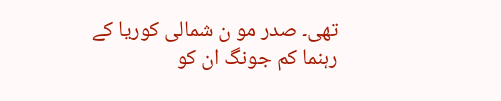تھی۔ صدر مو ن شمالی کوریا کے رہنما کم جونگ ان کو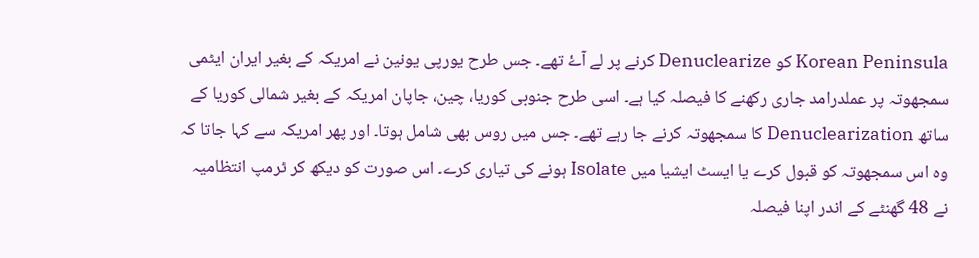Korean Peninsula کو Denuclearize کرنے پر لے آۓ تھے۔ جس طرح یورپی یونین نے امریکہ کے بغیر ایران ایٹمی سمجھوتہ پر عملدرامد جاری رکھنے کا فیصلہ کیا ہے۔ اسی طرح جنوبی کوریا، چین، جاپان امریکہ کے بغیر شمالی کوریا کے ساتھ Denuclearization کا سمجھوتہ کرنے جا رہے تھے۔ جس میں روس بھی شامل ہوتا۔ اور پھر امریکہ سے کہا جاتا کہ وہ اس سمجھوتہ کو قبول کرے یا ایسٹ ایشیا میں Isolate ہونے کی تیاری کرے۔ اس صورت کو دیکھ کر ٹرمپ انتظامیہ نے 48 گھنٹے کے اندر اپنا فیصلہ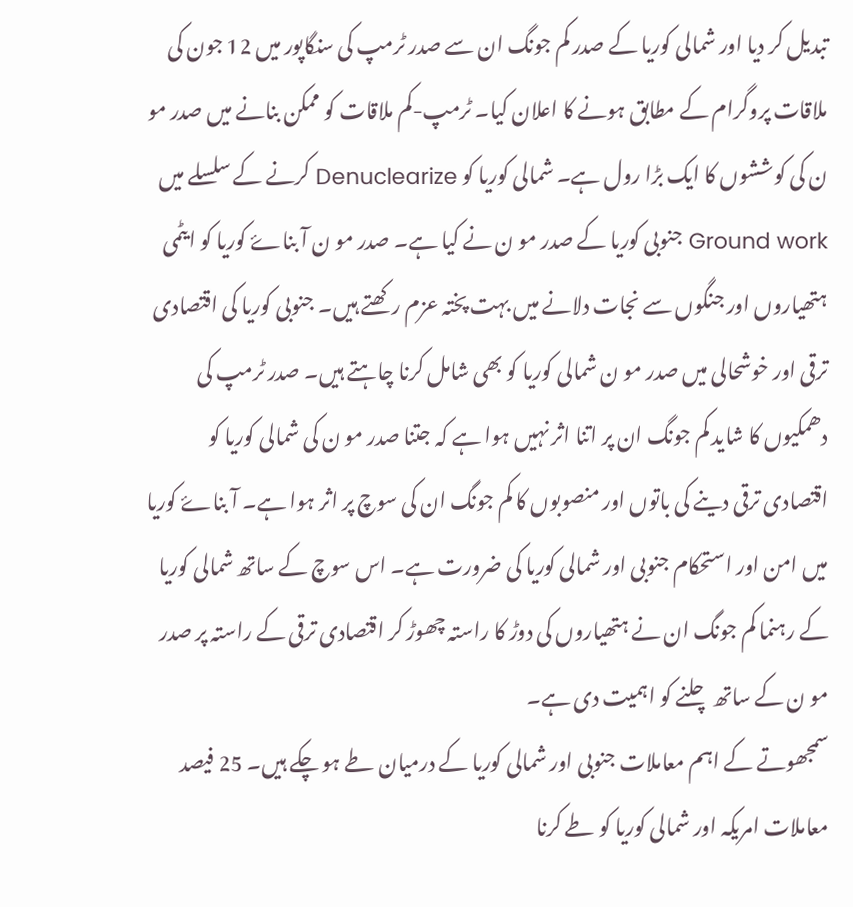تبدیل کر دیا اور شمالی کوریا کے صدر کم جونگ ان سے صدر ٹرمپ کی سنگاپور میں 12 جون کی ملاقات پروگرام کے مطابق ہونے کا اعلان کیا۔ ٹرمپ-کم ملاقات کو ممکن بنانے میں صدر مو ن کی کوششوں کا ایک بڑا رول ہے۔ شمالی کوریا کو Denuclearize کرنے کے سلسلے میں Ground work جنوبی کوریا کے صدر مو ن نے کیا ہے۔ صدر مو ن آ بناۓ کوریا کو ایٹمی ہتھیاروں اور جنگوں سے نجات دلانے میں بہت پختہ عزم رکھتے ہیں۔ جنوبی کوریا کی اقتصادی ترقی اور خوشحالی میں صدر مو ن شمالی کوریا کو بھی شامل کرنا چاہتے ہیں۔ صدر ٹرمپ کی دھمکیوں کا شاید کم جونگ ان پر اتنا اثر نہیں ہوا ہے کہ جتنا صدر مو ن کی شمالی کوریا کو اقتصادی ترقی دینے کی باتوں اور منصوبوں کا کم جونگ ان کی سوچ پر اثر ہوا ہے۔ آ بناۓ کوریا میں امن اور استحکام جنوبی اور شمالی کوریا کی ضرورت ہے۔ اس سوچ کے ساتھ شمالی کوریا کے رہنما کم جونگ ان نے ہتھیاروں کی دوڑ کا راستہ چھوڑ کر اقتصادی ترقی کے راستہ پر صدر مو ن کے ساتھ چلنے کو اہمیت دی ہے۔
سمجھوتے کے اہم معاملات جنوبی اور شمالی کوریا کے درمیان طے ہو چکے ہیں۔ 25 فیصد معاملات امریکہ اور شمالی کوریا کو طے کرنا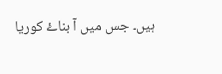ہیں۔ جس میں آ بناۓ کوریا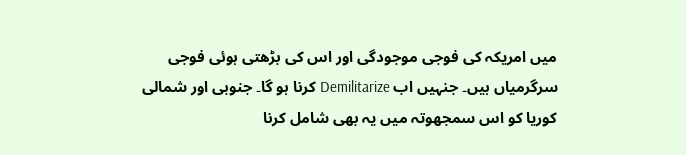میں امریکہ کی فوجی موجودگی اور اس کی بڑھتی ہوئی فوجی سرگرمیاں ہیں۔ جنہیں اب Demilitarize کرنا ہو گا۔ جنوبی اور شمالی کوریا کو اس سمجھوتہ میں یہ بھی شامل کرنا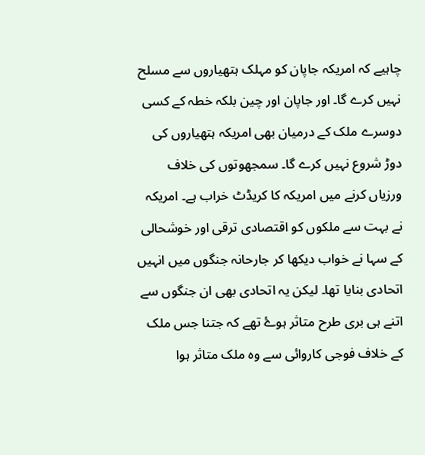چاہیے کہ امریکہ جاپان کو مہلک ہتھیاروں سے مسلح نہیں کرے گا۔ اور جاپان اور چین بلکہ خطہ کے کسی دوسرے ملک کے درمیان بھی امریکہ ہتھیاروں کی دوڑ شروع نہیں کرے گا۔ سمجھوتوں کی خلاف ورزیاں کرنے میں امریکہ کا کریڈٹ خراب ہے۔ امریکہ نے بہت سے ملکوں کو اقتصادی ترقی اور خوشحالی کے سہا نے خواب دیکھا کر جارحانہ جنگوں میں انہیں اتحادی بنایا تھا۔ لیکن یہ اتحادی بھی ان جنگوں سے اتنے ہی بری طرح متاثر ہوۓ تھے کہ جتنا جس ملک کے خلاف فوجی کاروائی سے وہ ملک متاثر ہوا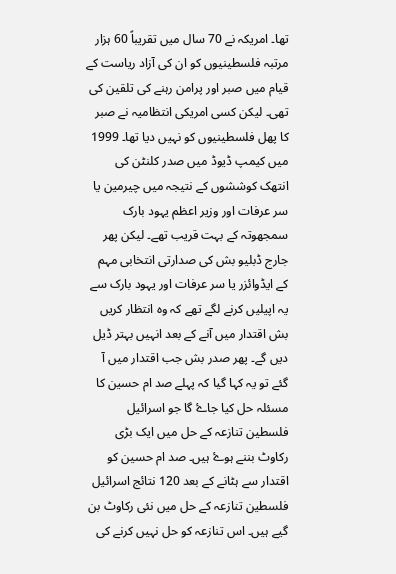تھا۔ امریکہ نے 70 سال میں تقریباً 60 ہزار مرتبہ فلسطینیوں کو ان کی آزاد ریاست کے قیام میں صبر اور پرامن رہنے کی تلقین کی تھی۔ لیکن کسی امریکی انتظامیہ نے صبر کا پھل فلسطینیوں کو نہیں دیا تھا۔ 1999 میں کیمپ ڈیوڈ میں صدر کلنٹن کی انتھک کوششوں کے نتیجہ میں چیرمین یا سر عرفات اور وزیر اعظم یہود بارک سمجھوتہ کے بہت قریب تھے۔ لیکن پھر جارج ڈبلیو بش کی صدارتی انتخابی مہم کے ایڈوائزر یا سر عرفات اور یہود بارک سے یہ اپیلیں کرنے لگے تھے کہ وہ انتظار کریں بش اقتدار میں آنے کے بعد انہیں بہتر ڈیل دیں گے۔ پھر صدر بش جب اقتدار میں آ گئے تو یہ کہا گیا کہ پہلے صد ام حسین کا مسئلہ حل کیا جاۓ گا جو اسرائیل فلسطین تنازعہ کے حل میں ایک بڑی رکاوٹ بننے ہوۓ ہیں۔ صد ام حسین کو اقتدار سے ہٹانے کے بعد 120 نتائج اسرائیل فلسطین تنازعہ کے حل میں نئی رکاوٹ بن گیے ہیں۔ اس تنازعہ کو حل نہیں کرنے کی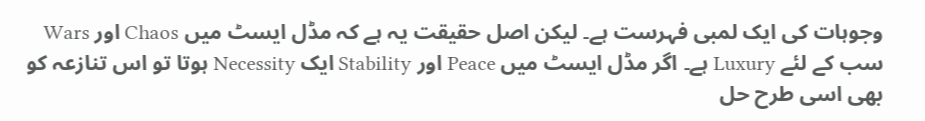وجوہات کی ایک لمبی فہرست ہے۔ لیکن اصل حقیقت یہ ہے کہ مڈل ایسٹ میں Chaos اور Wars سب کے لئے Luxury ہے۔ اگر مڈل ایسٹ میں Peace اور Stability ایک Necessity ہوتا تو اس تنازعہ کو بھی اسی طرح حل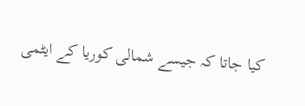کیا جاتا کہ جیسے شمالی کوریا کے ایٹمی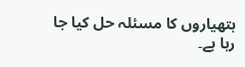ہتھیاروں کا مسئلہ حل کیا جا رہا ہے۔